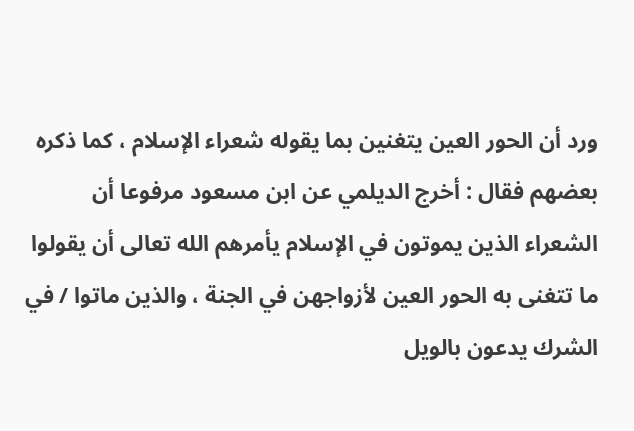ورد أن الحور العين يتغنين بما يقوله شعراء الإسلام ، كما ذكره بعضهم فقال : أخرج الديلمي عن ابن مسعود مرفوعا أن الشعراء الذين يموتون في الإسلام يأمرهم الله تعالى أن يقولوا ما تتغنى به الحور العين لأزواجهن في الجنة ، والذين ماتوا / في الشرك يدعون بالويل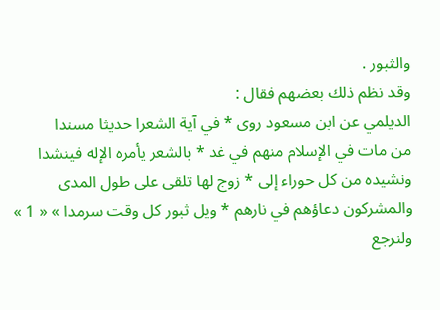والثبور .
وقد نظم ذلك بعضهم فقال :
الديلمي عن ابن مسعود روى * في آية الشعرا حديثا مسندا
من مات في الإسلام منهم في غد * بالشعر يأمره الإله فينشدا
ونشيده من كل حوراء إلى * زوج لها تلقى على طول المدى
والمشركون دعاؤهم في نارهم * ويل ثبور كل وقت سرمدا » « 1 »
ولنرجع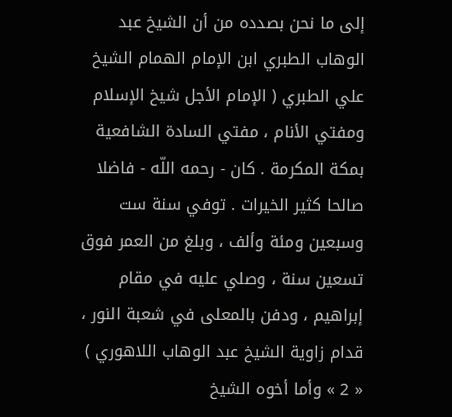إلى ما نحن بصدده من أن الشيخ عبد الوهاب الطبري ابن الإمام الهمام الشيخ علي الطبري ( الإمام الأجل شيخ الإسلام ومفتي الأنام ، مفتي السادة الشافعية بمكة المكرمة . كان - رحمه اللّه - فاضلا صالحا كثير الخيرات . توفي سنة ست وسبعين ومئة وألف ، وبلغ من العمر فوق تسعين سنة ، وصلي عليه في مقام إبراهيم ، ودفن بالمعلى في شعبة النور ، قدام زاوية الشيخ عبد الوهاب اللاهوري ) « 2 » وأما أخوه الشيخ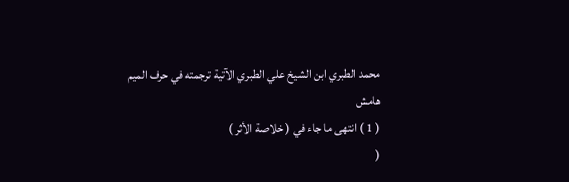محمد الطبري ابن الشيخ علي الطبري الآتية ترجمته في حرف الميم
هامش
( 1 ) انتهى ما جاء في ( خلاصة الأثر )
(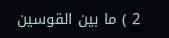2 ) ما بين القوسين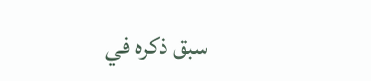سبق ذكره في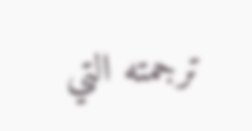ترجمته التي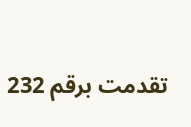تقدمت برقم 232